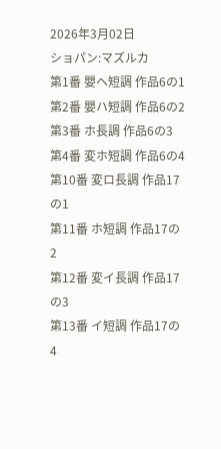2026年3月02日
ショパン:マズルカ
第1番 嬰ヘ短調 作品6の1
第2番 嬰ハ短調 作品6の2
第3番 ホ長調 作品6の3
第4番 変ホ短調 作品6の4
第10番 変ロ長調 作品17の1
第11番 ホ短調 作品17の2
第12番 変イ長調 作品17の3
第13番 イ短調 作品17の4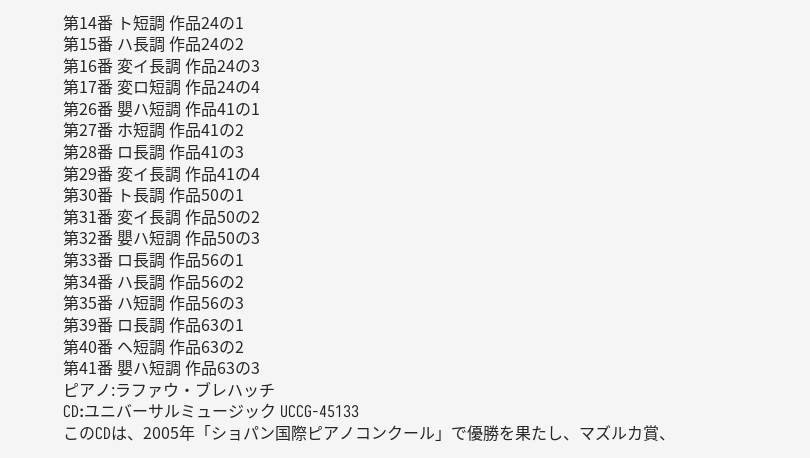第14番 ト短調 作品24の1
第15番 ハ長調 作品24の2
第16番 変イ長調 作品24の3
第17番 変ロ短調 作品24の4
第26番 嬰ハ短調 作品41の1
第27番 ホ短調 作品41の2
第28番 ロ長調 作品41の3
第29番 変イ長調 作品41の4
第30番 ト長調 作品50の1
第31番 変イ長調 作品50の2
第32番 嬰ハ短調 作品50の3
第33番 ロ長調 作品56の1
第34番 ハ長調 作品56の2
第35番 ハ短調 作品56の3
第39番 ロ長調 作品63の1
第40番 ヘ短調 作品63の2
第41番 嬰ハ短調 作品63の3
ピアノ:ラファウ・ブレハッチ
CD:ユニバーサルミュージック UCCG-45133
このCDは、2005年「ショパン国際ピアノコンクール」で優勝を果たし、マズルカ賞、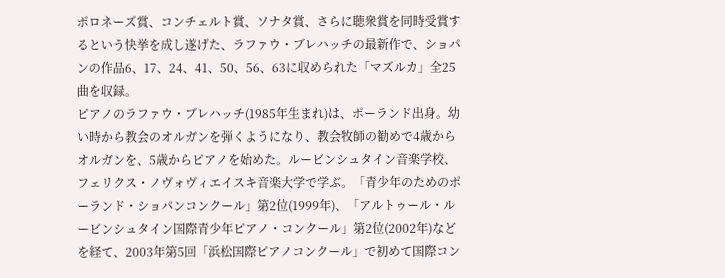ポロネーズ賞、コンチェルト賞、ソナタ賞、さらに聴衆賞を同時受賞するという快挙を成し遂げた、ラファウ・ブレハッチの最新作で、ショパンの作品6、17、24、41、50、56、63に収められた「マズルカ」全25曲を収録。
ピアノのラファウ・ブレハッチ(1985年生まれ)は、ポーランド出身。幼い時から教会のオルガンを弾くようになり、教会牧師の勧めで4歳からオルガンを、5歳からピアノを始めた。ルービンシュタイン音楽学校、フェリクス・ノヴォヴィエイスキ音楽大学で学ぶ。「青少年のためのポーランド・ショパンコンクール」第2位(1999年)、「アルトゥール・ルービンシュタイン国際青少年ピアノ・コンクール」第2位(2002年)などを経て、2003年第5回「浜松国際ピアノコンクール」で初めて国際コン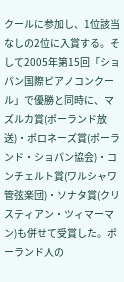クールに参加し、1位該当なしの2位に入賞する。そして2005年第15回「ショパン国際ピアノコンクール」で優勝と同時に、マズルカ賞(ポーランド放送)・ポロネーズ賞(ポーランド・ショパン協会)・コンチェルト賞(ワルシャワ管弦楽団)・ソナタ賞(クリスティアン・ツィマーマン)も併せて受賞した。ポーランド人の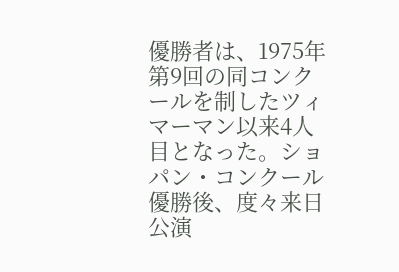優勝者は、1975年第9回の同コンクールを制したツィマーマン以来4人目となった。ショパン・コンクール優勝後、度々来日公演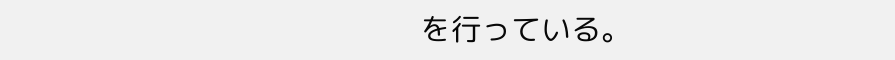を行っている。